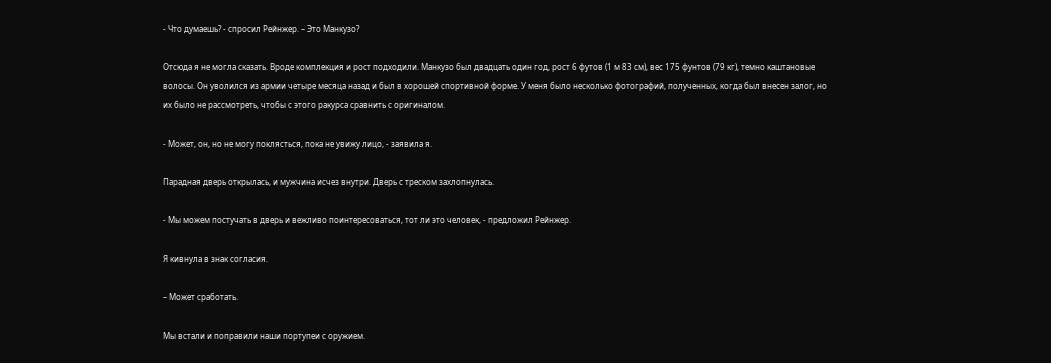- Что думаешь? - спросил Рейнжер. – Это Манкузо?

Отсюда я не могла сказать. Вроде комплекция и рост подходили. Манкузо был двадцать один год, рост 6 футов (1 м 83 см), вес 175 фунтов (79 кг), темно каштановые волосы. Он уволился из армии четыре месяца назад и был в хорошей спортивной форме. У меня было несколько фотографий, полученных, когда был внесен залог, но их было не рассмотреть, чтобы с этого ракурса сравнить с оригиналом.

- Может, он, но не могу поклясться, пока не увижу лицо, - заявила я.

Парадная дверь открылась, и мужчина исчез внутри. Дверь с треском захлопнулась.

- Мы можем постучать в дверь и вежливо поинтересоваться, тот ли это человек, - предложил Рейнжер.

Я кивнула в знак согласия.

– Может сработать.

Мы встали и поправили наши портупеи с оружием.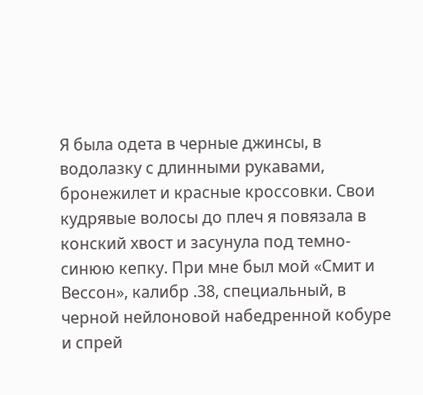Я была одета в черные джинсы, в водолазку с длинными рукавами, бронежилет и красные кроссовки. Свои кудрявые волосы до плеч я повязала в конский хвост и засунула под темно-синюю кепку. При мне был мой «Смит и Вессон», калибр .38, специальный, в черной нейлоновой набедренной кобуре и спрей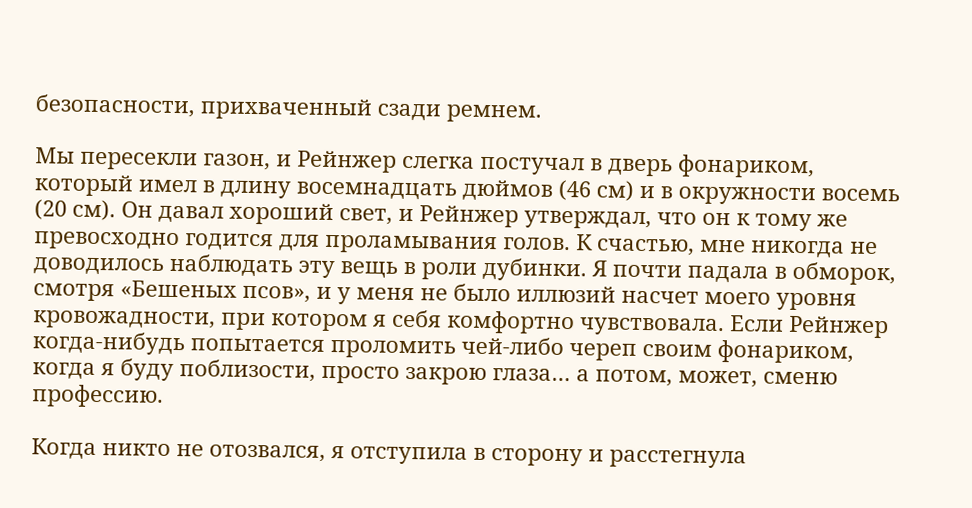безопасности, прихваченный сзади ремнем.

Мы пересекли газон, и Рейнжер слегка постучал в дверь фонариком, который имел в длину восемнадцать дюймов (46 см) и в окружности восемь (20 см). Он давал хороший свет, и Рейнжер утверждал, что он к тому же превосходно годится для проламывания голов. К счастью, мне никогда не доводилось наблюдать эту вещь в роли дубинки. Я почти падала в обморок, смотря «Бешеных псов», и у меня не было иллюзий насчет моего уровня кровожадности, при котором я себя комфортно чувствовала. Если Рейнжер когда-нибудь попытается проломить чей-либо череп своим фонариком, когда я буду поблизости, просто закрою глаза… а потом, может, сменю профессию.

Когда никто не отозвался, я отступила в сторону и расстегнула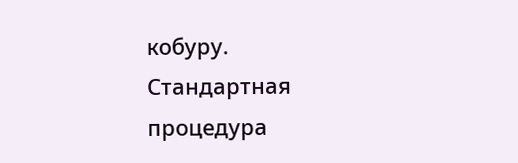кобуру. Стандартная процедура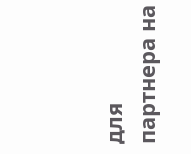для партнера на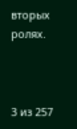вторых ролях.



3 из 257